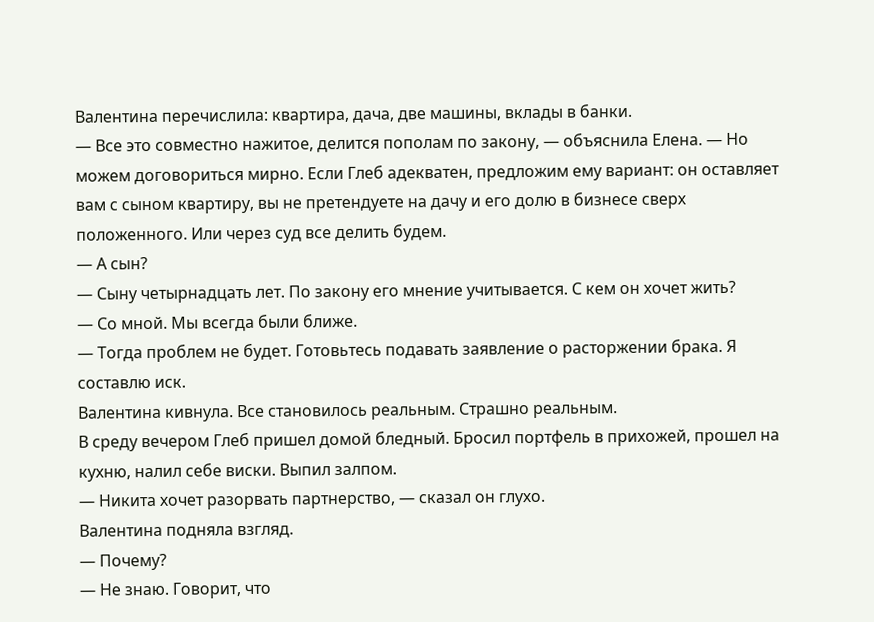Валентина перечислила: квартира, дача, две машины, вклады в банки.
— Все это совместно нажитое, делится пополам по закону, — объяснила Елена. — Но можем договориться мирно. Если Глеб адекватен, предложим ему вариант: он оставляет вам с сыном квартиру, вы не претендуете на дачу и его долю в бизнесе сверх положенного. Или через суд все делить будем.
— А сын?
— Сыну четырнадцать лет. По закону его мнение учитывается. С кем он хочет жить?
— Со мной. Мы всегда были ближе.
— Тогда проблем не будет. Готовьтесь подавать заявление о расторжении брака. Я составлю иск.
Валентина кивнула. Все становилось реальным. Страшно реальным.
В среду вечером Глеб пришел домой бледный. Бросил портфель в прихожей, прошел на кухню, налил себе виски. Выпил залпом.
— Никита хочет разорвать партнерство, — сказал он глухо.
Валентина подняла взгляд.
— Почему?
— Не знаю. Говорит, что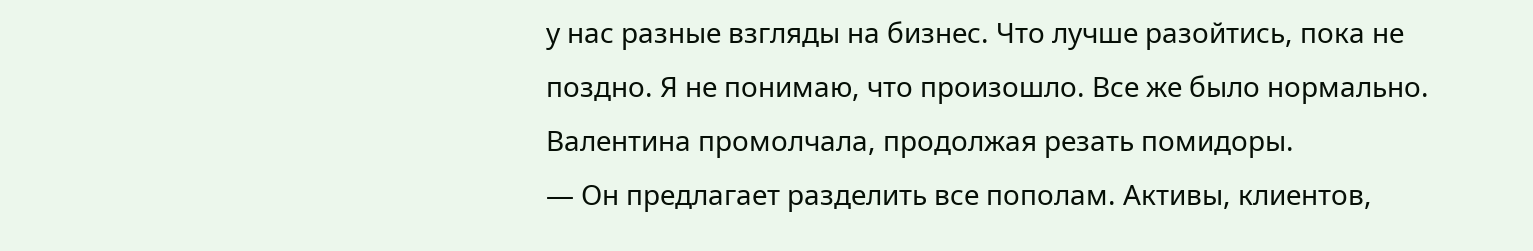у нас разные взгляды на бизнес. Что лучше разойтись, пока не поздно. Я не понимаю, что произошло. Все же было нормально.
Валентина промолчала, продолжая резать помидоры.
— Он предлагает разделить все пополам. Активы, клиентов,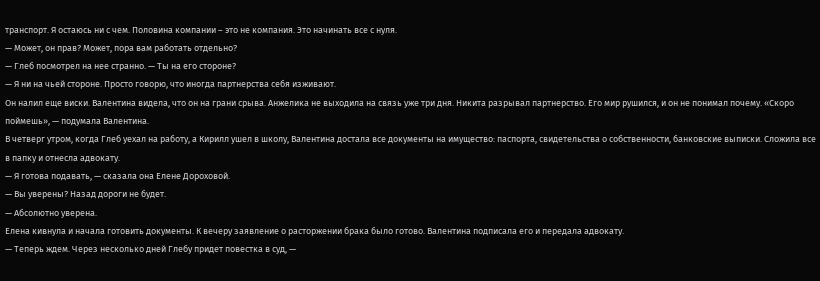транспорт. Я остаюсь ни с чем. Половина компании – это не компания. Это начинать все с нуля.
— Может, он прав? Может, пора вам работать отдельно?
— Глеб посмотрел на нее странно. — Ты на его стороне?
— Я ни на чьей стороне. Просто говорю, что иногда партнерства себя изживают.
Он налил еще виски. Валентина видела, что он на грани срыва. Анжелика не выходила на связь уже три дня. Никита разрывал партнерство. Его мир рушился, и он не понимал почему. «Скоро поймешь», — подумала Валентина.
В четверг утром, когда Глеб уехал на работу, а Кирилл ушел в школу, Валентина достала все документы на имущество: паспорта, свидетельства о собственности, банковские выписки. Сложила все в папку и отнесла адвокату.
— Я готова подавать, — сказала она Елене Дороховой.
— Вы уверены? Назад дороги не будет.
— Абсолютно уверена.
Елена кивнула и начала готовить документы. К вечеру заявление о расторжении брака было готово. Валентина подписала его и передала адвокату.
— Теперь ждем. Через несколько дней Глебу придет повестка в суд, —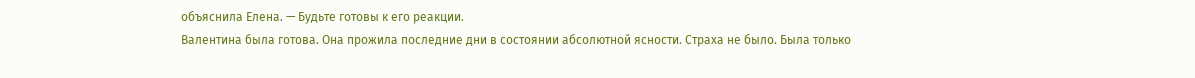объяснила Елена. — Будьте готовы к его реакции.
Валентина была готова. Она прожила последние дни в состоянии абсолютной ясности. Страха не было. Была только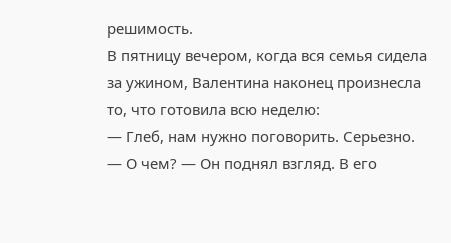решимость.
В пятницу вечером, когда вся семья сидела за ужином, Валентина наконец произнесла то, что готовила всю неделю:
— Глеб, нам нужно поговорить. Серьезно.
— О чем? — Он поднял взгляд. В его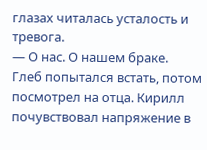глазах читалась усталость и тревога.
— О нас. О нашем браке.
Глеб попытался встать, потом посмотрел на отца. Кирилл почувствовал напряжение в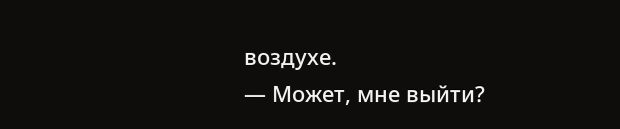воздухе.
— Может, мне выйти?